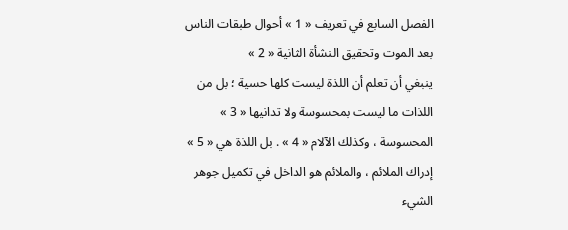الفصل السابع في تعريف « 1 » أحوال طبقات الناس بعد الموت وتحقيق النشأة الثانية « 2 »
ينبغي أن تعلم أن اللذة ليست كلها حسية ؛ بل من اللذات ما ليست بمحسوسة ولا تدانيها « 3 » المحسوسة ، وكذلك الآلام « 4 » . بل اللذة هي « 5 » إدراك الملائم ، والملائم هو الداخل في تكميل جوهر الشيء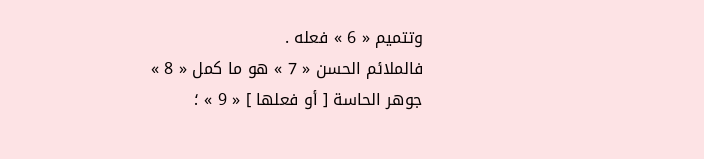وتتميم « 6 » فعله .
فالملائم الحسن « 7 » هو ما كمل « 8 » جوهر الحاسة [ أو فعلها ] « 9 » ؛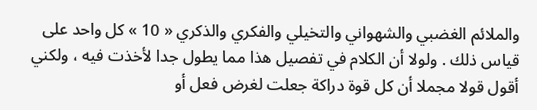والملائم الغضبي والشهواني والتخيلي والفكري والذكري « 10 » كل واحد على قياس ذلك . ولولا أن الكلام في تفصيل هذا مما يطول جدا لأخذت فيه ، ولكني أقول قولا مجملا أن كل قوة دراكة جعلت لغرض فعل أو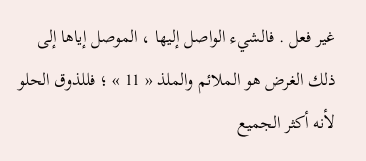غير فعل . فالشيء الواصل إليها ، الموصل إياها إلى ذلك الغرض هو الملائم والملذ « 11 » ؛ فللذوق الحلو لأنه أكثر الجميع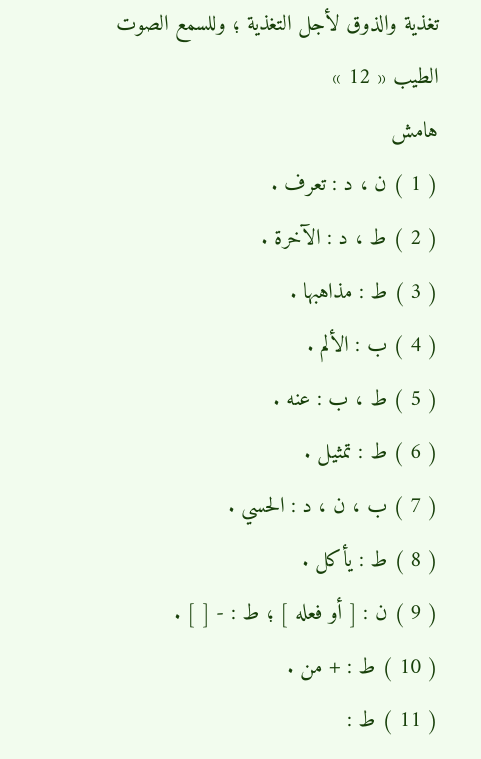تغذية والذوق لأجل التغذية ؛ وللسمع الصوت الطيب « 12 »
هامش
( 1 ) ن ، د : تعرف .
( 2 ) ط ، د : الآخرة .
( 3 ) ط : مذاهبها .
( 4 ) ب : الألم .
( 5 ) ط ، ب : عنه .
( 6 ) ط : تمثيل .
( 7 ) ب ، ن ، د : الحسي .
( 8 ) ط : يأكل .
( 9 ) ن : [ أو فعله ] ؛ ط : - [ ] .
( 10 ) ط : + من .
( 11 ) ط :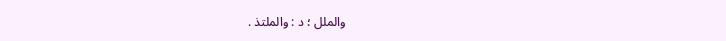والملل ؛ د : والملتذ .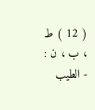( 12 ) ط ، ب ، ن : - الطيب